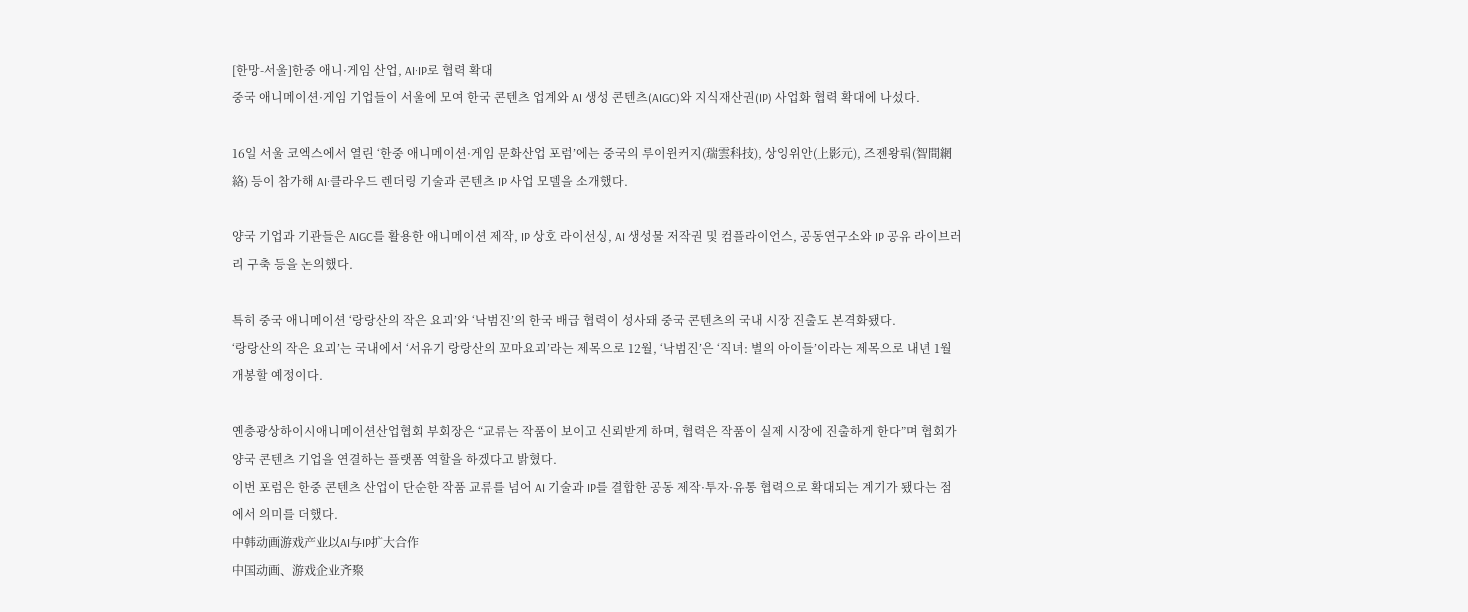[한망-서울]한중 애니·게임 산업, AI·IP로 협력 확대
중국 애니메이션·게임 기업들이 서울에 모여 한국 콘텐츠 업계와 AI 생성 콘텐츠(AIGC)와 지식재산권(IP) 사업화 협력 확대에 나섰다.

16일 서울 코엑스에서 열린 ‘한중 애니메이션·게임 문화산업 포럼’에는 중국의 루이윈커지(瑞雲科技), 상잉위안(上影元), 즈젠왕뤄(智間網絡) 등이 참가해 AI·클라우드 렌더링 기술과 콘텐츠 IP 사업 모델을 소개했다.

양국 기업과 기관들은 AIGC를 활용한 애니메이션 제작, IP 상호 라이선싱, AI 생성물 저작권 및 컴플라이언스, 공동연구소와 IP 공유 라이브러리 구축 등을 논의했다.

특히 중국 애니메이션 ‘랑랑산의 작은 요괴’와 ‘낙범진’의 한국 배급 협력이 성사돼 중국 콘텐츠의 국내 시장 진출도 본격화됐다.
‘랑랑산의 작은 요괴’는 국내에서 ‘서유기 랑랑산의 꼬마요괴’라는 제목으로 12월, ‘낙범진’은 ‘직녀: 별의 아이들’이라는 제목으로 내년 1월 개봉할 예정이다.

옌충광상하이시애니메이션산업협회 부회장은 “교류는 작품이 보이고 신뢰받게 하며, 협력은 작품이 실제 시장에 진출하게 한다”며 협회가 양국 콘텐츠 기업을 연결하는 플랫폼 역할을 하겠다고 밝혔다.
이번 포럼은 한중 콘텐츠 산업이 단순한 작품 교류를 넘어 AI 기술과 IP를 결합한 공동 제작·투자·유통 협력으로 확대되는 계기가 됐다는 점에서 의미를 더했다.
中韩动画游戏产业以AI与IP扩大合作
中国动画、游戏企业齐聚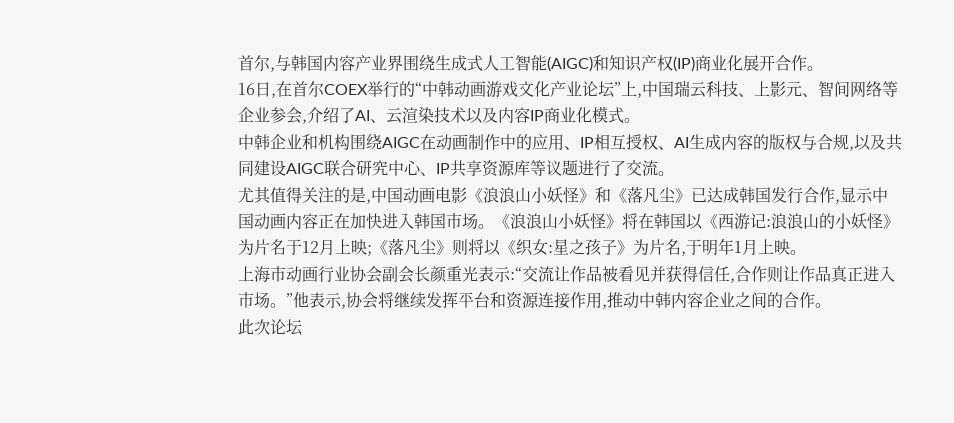首尔,与韩国内容产业界围绕生成式人工智能(AIGC)和知识产权(IP)商业化展开合作。
16日,在首尔COEX举行的“中韩动画游戏文化产业论坛”上,中国瑞云科技、上影元、智间网络等企业参会,介绍了AI、云渲染技术以及内容IP商业化模式。
中韩企业和机构围绕AIGC在动画制作中的应用、IP相互授权、AI生成内容的版权与合规,以及共同建设AIGC联合研究中心、IP共享资源库等议题进行了交流。
尤其值得关注的是,中国动画电影《浪浪山小妖怪》和《落凡尘》已达成韩国发行合作,显示中国动画内容正在加快进入韩国市场。《浪浪山小妖怪》将在韩国以《西游记:浪浪山的小妖怪》为片名于12月上映;《落凡尘》则将以《织女:星之孩子》为片名,于明年1月上映。
上海市动画行业协会副会长颜重光表示:“交流让作品被看见并获得信任,合作则让作品真正进入市场。”他表示,协会将继续发挥平台和资源连接作用,推动中韩内容企业之间的合作。
此次论坛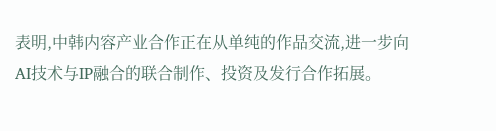表明,中韩内容产业合作正在从单纯的作品交流,进一步向AI技术与IP融合的联合制作、投资及发行合作拓展。